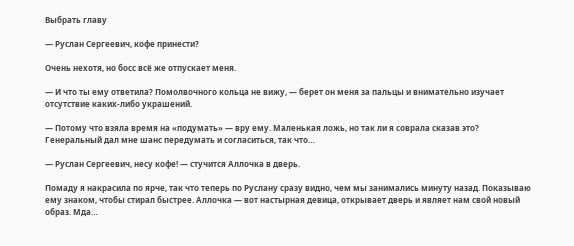Выбрать главу

— Руслан Сергеевич, кофе принести?

Очень нехотя, но босс всё же отпускает меня.

— И что ты ему ответила? Помолвочного кольца не вижу, — берет он меня за пальцы и внимательно изучает отсутствие каких-либо украшений.

— Потому что взяла время на «подумать» — вру ему. Маленькая ложь, но так ли я соврала сказав это? Генеральный дал мне шанс передумать и согласиться, так что…

— Руслан Сергеевич, несу кофе! — стучится Аллочка в дверь.

Помаду я накрасила по ярче, так что теперь по Руслану сразу видно, чем мы занимались минуту назад. Показываю ему знаком, чтобы стирал быстрее. Аллочка — вот настырная девица, открывает дверь и являет нам свой новый образ. Мда…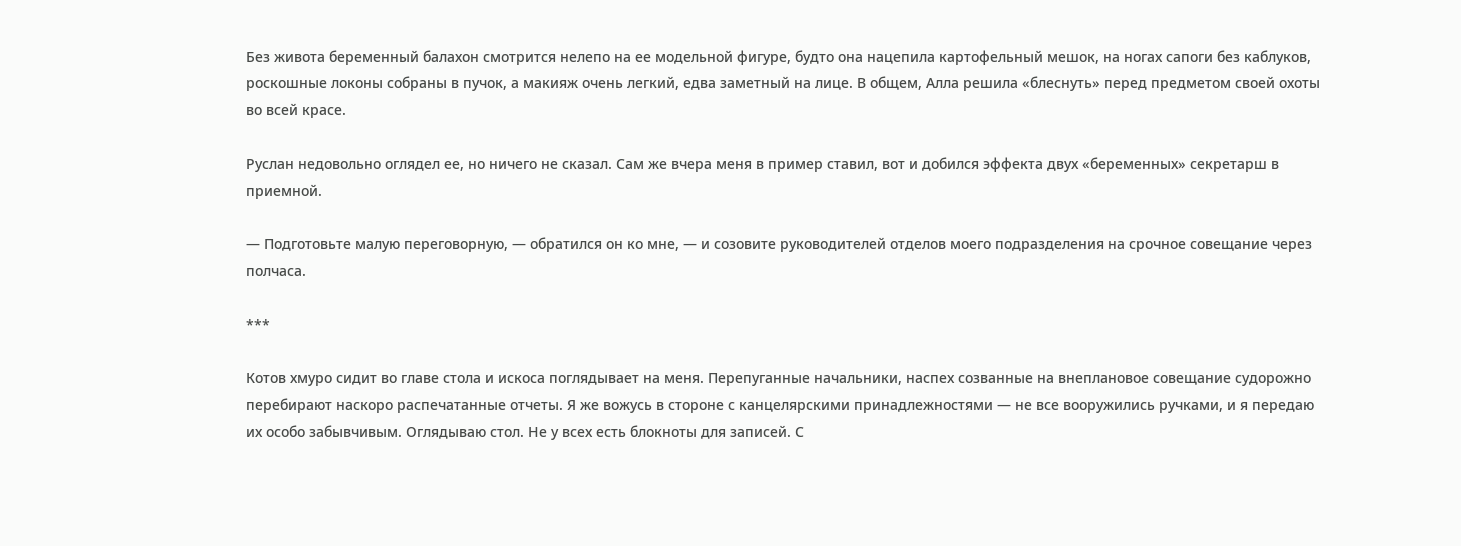Без живота беременный балахон смотрится нелепо на ее модельной фигуре, будто она нацепила картофельный мешок, на ногах сапоги без каблуков, роскошные локоны собраны в пучок, а макияж очень легкий, едва заметный на лице. В общем, Алла решила «блеснуть» перед предметом своей охоты во всей красе.

Руслан недовольно оглядел ее, но ничего не сказал. Сам же вчера меня в пример ставил, вот и добился эффекта двух «беременных» секретарш в приемной.

— Подготовьте малую переговорную, — обратился он ко мне, — и созовите руководителей отделов моего подразделения на срочное совещание через полчаса.

***

Котов хмуро сидит во главе стола и искоса поглядывает на меня. Перепуганные начальники, наспех созванные на внеплановое совещание судорожно перебирают наскоро распечатанные отчеты. Я же вожусь в стороне с канцелярскими принадлежностями — не все вооружились ручками, и я передаю их особо забывчивым. Оглядываю стол. Не у всех есть блокноты для записей. С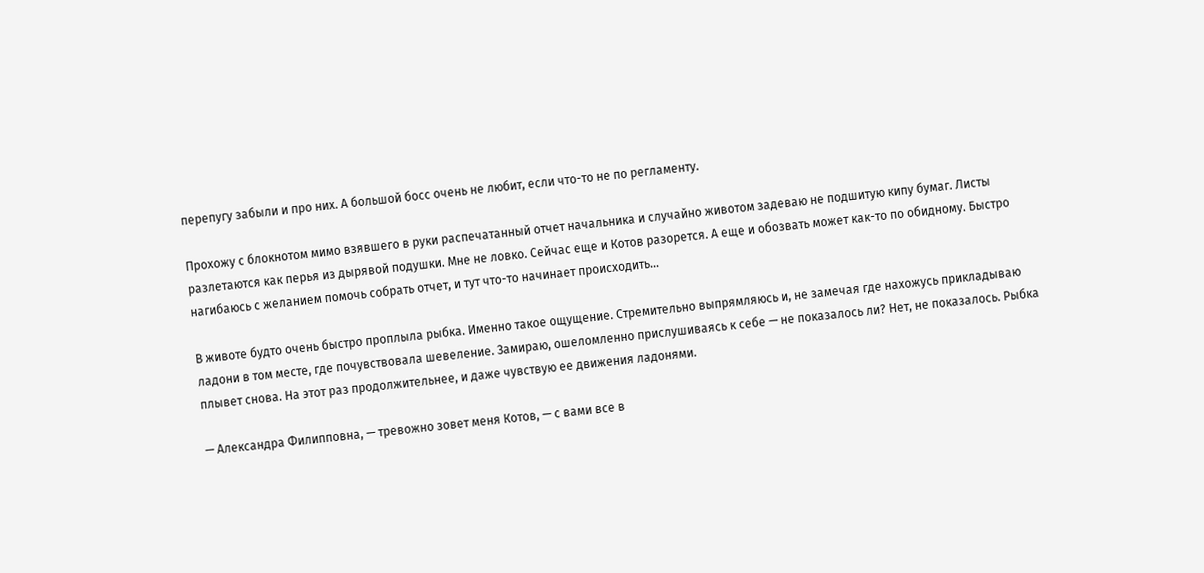перепугу забыли и про них. А большой босс очень не любит, если что-то не по регламенту.

Прохожу с блокнотом мимо взявшего в руки распечатанный отчет начальника и случайно животом задеваю не подшитую кипу бумаг. Листы разлетаются как перья из дырявой подушки. Мне не ловко. Сейчас еще и Котов разорется. А еще и обозвать может как-то по обидному. Быстро нагибаюсь с желанием помочь собрать отчет, и тут что-то начинает происходить…

В животе будто очень быстро проплыла рыбка. Именно такое ощущение. Стремительно выпрямляюсь и, не замечая где нахожусь прикладываю ладони в том месте, где почувствовала шевеление. Замираю, ошеломленно прислушиваясь к себе — не показалось ли? Нет, не показалось. Рыбка плывет снова. На этот раз продолжительнее, и даже чувствую ее движения ладонями.

— Александра Филипповна, — тревожно зовет меня Котов, — с вами все в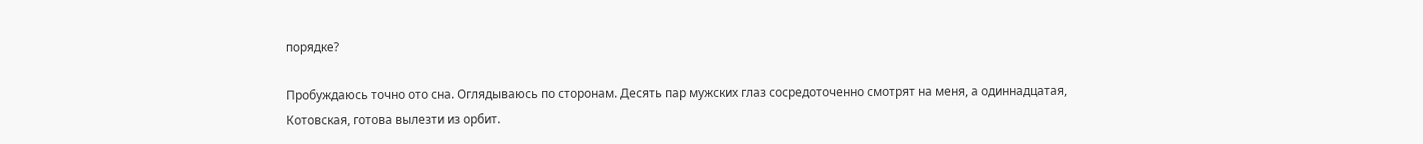порядке?

Пробуждаюсь точно ото сна. Оглядываюсь по сторонам. Десять пар мужских глаз сосредоточенно смотрят на меня, а одиннадцатая, Котовская, готова вылезти из орбит.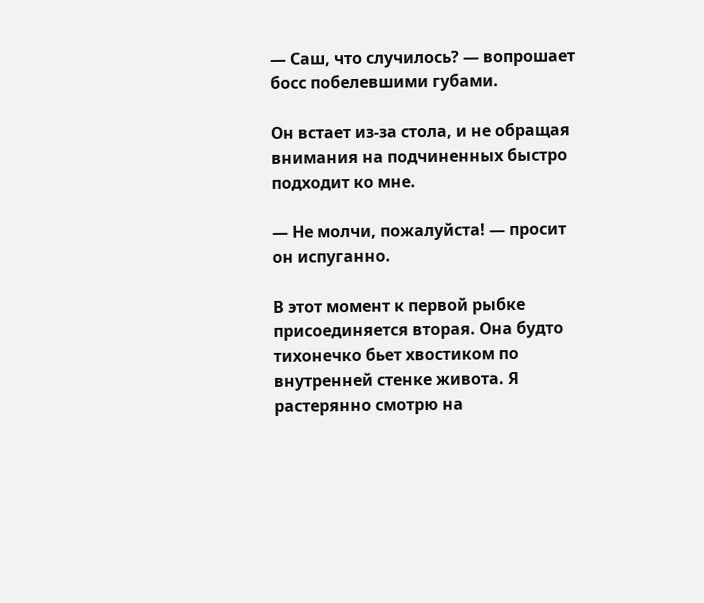— Саш, что случилось? — вопрошает босс побелевшими губами.

Он встает из-за стола, и не обращая внимания на подчиненных быстро подходит ко мне.

— Не молчи, пожалуйста! — просит он испуганно.

В этот момент к первой рыбке присоединяется вторая. Она будто тихонечко бьет хвостиком по внутренней стенке живота. Я растерянно смотрю на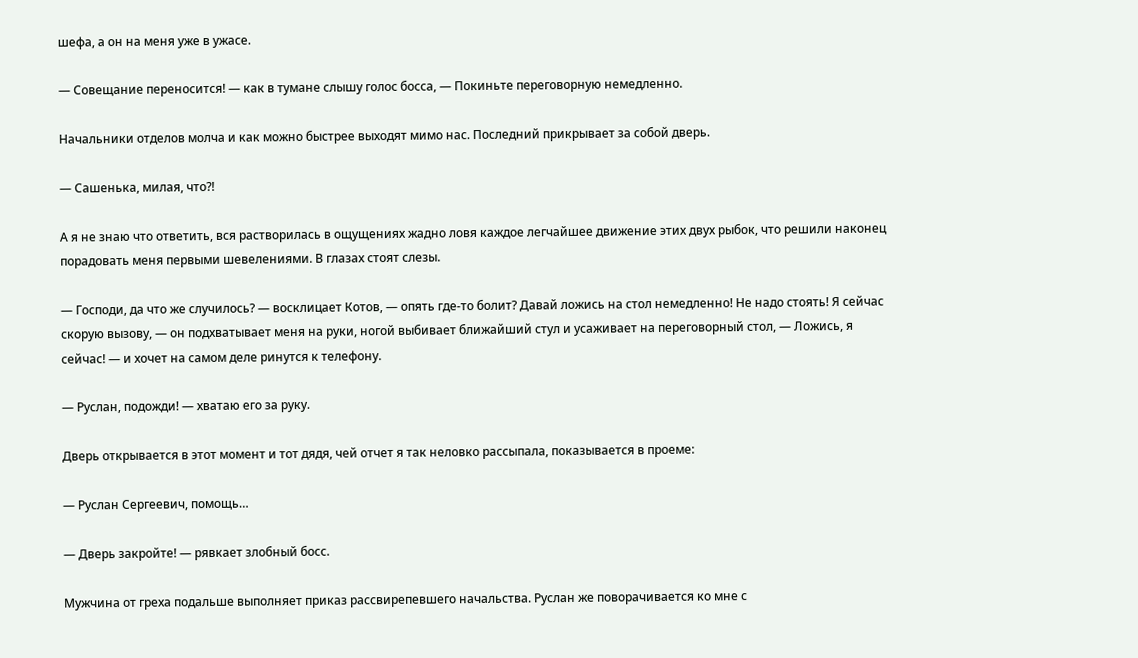шефа, а он на меня уже в ужасе.

— Совещание переносится! — как в тумане слышу голос босса, — Покиньте переговорную немедленно.

Начальники отделов молча и как можно быстрее выходят мимо нас. Последний прикрывает за собой дверь.

— Сашенька, милая, что?!

А я не знаю что ответить, вся растворилась в ощущениях жадно ловя каждое легчайшее движение этих двух рыбок, что решили наконец порадовать меня первыми шевелениями. В глазах стоят слезы.

— Господи, да что же случилось? — восклицает Котов, — опять где-то болит? Давай ложись на стол немедленно! Не надо стоять! Я сейчас скорую вызову, — он подхватывает меня на руки, ногой выбивает ближайший стул и усаживает на переговорный стол, — Ложись, я сейчас! — и хочет на самом деле ринутся к телефону.

— Руслан, подожди! — хватаю его за руку.

Дверь открывается в этот момент и тот дядя, чей отчет я так неловко рассыпала, показывается в проеме:

— Руслан Сергеевич, помощь…

— Дверь закройте! — рявкает злобный босс.

Мужчина от греха подальше выполняет приказ рассвирепевшего начальства. Руслан же поворачивается ко мне с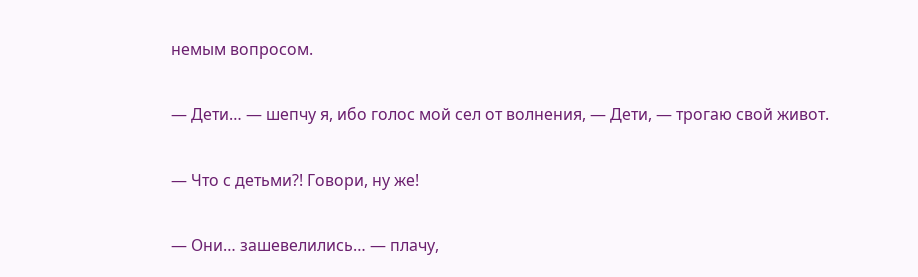немым вопросом.

— Дети… — шепчу я, ибо голос мой сел от волнения, — Дети, — трогаю свой живот.

— Что с детьми?! Говори, ну же!

— Они… зашевелились… — плачу,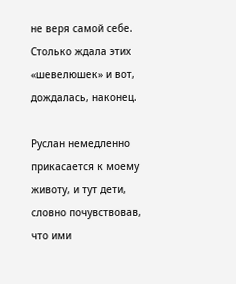не веря самой себе. Столько ждала этих «шевелюшек» и вот, дождалась, наконец.

Руслан немедленно прикасается к моему животу, и тут дети, словно почувствовав, что ими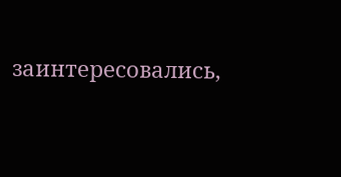заинтересовались,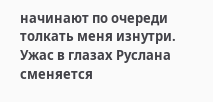начинают по очереди толкать меня изнутри. Ужас в глазах Руслана сменяется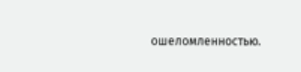ошеломленностью.